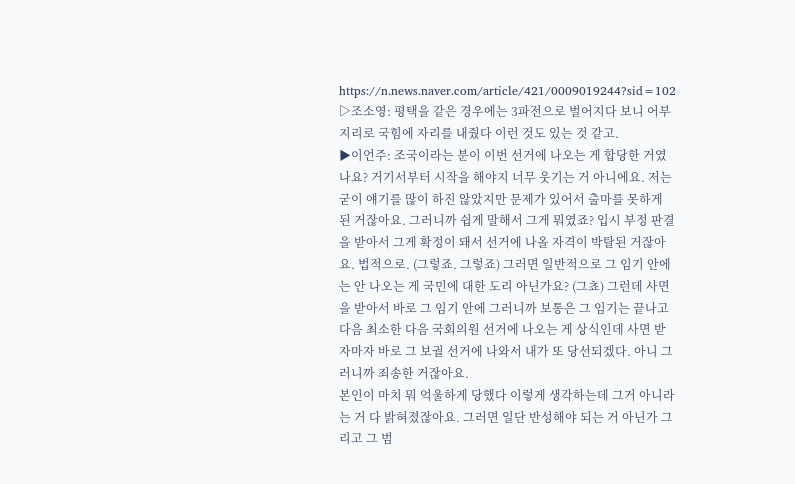https://n.news.naver.com/article/421/0009019244?sid=102
▷조소영: 평택을 같은 경우에는 3파전으로 벌어지다 보니 어부지리로 국힘에 자리를 내줬다 이런 것도 있는 것 같고.
▶이언주: 조국이라는 분이 이번 선거에 나오는 게 합당한 거였나요? 거기서부터 시작을 해야지 너무 웃기는 거 아니에요. 저는 굳이 얘기를 많이 하진 않았지만 문제가 있어서 출마를 못하게 된 거잖아요. 그러니까 쉽게 말해서 그게 뭐였죠? 입시 부정 판결을 받아서 그게 확정이 돼서 선거에 나올 자격이 박탈된 거잖아요. 법적으로. (그렇죠. 그렇죠) 그러면 일반적으로 그 임기 안에는 안 나오는 게 국민에 대한 도리 아닌가요? (그쵸) 그런데 사면을 받아서 바로 그 임기 안에 그러니까 보통은 그 임기는 끝나고 다음 최소한 다음 국회의원 선거에 나오는 게 상식인데 사면 받자마자 바로 그 보궐 선거에 나와서 내가 또 당선되겠다. 아니 그러니까 죄송한 거잖아요.
본인이 마치 뭐 억울하게 당했다 이렇게 생각하는데 그거 아니라는 거 다 밝혀졌잖아요. 그러면 일단 반성해야 되는 거 아닌가 그리고 그 범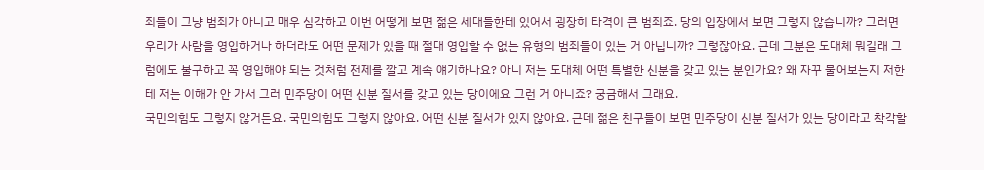죄들이 그냥 범죄가 아니고 매우 심각하고 이번 어떻게 보면 젊은 세대들한테 있어서 굉장히 타격이 큰 범죄죠. 당의 입장에서 보면 그렇지 않습니까? 그러면 우리가 사람을 영입하거나 하더라도 어떤 문제가 있을 때 절대 영입할 수 없는 유형의 범죄들이 있는 거 아닙니까? 그렇잖아요. 근데 그분은 도대체 뭐길래 그럼에도 불구하고 꼭 영입해야 되는 것처럼 전제를 깔고 계속 얘기하나요? 아니 저는 도대체 어떤 특별한 신분을 갖고 있는 분인가요? 왜 자꾸 물어보는지 저한테 저는 이해가 안 가서 그러 민주당이 어떤 신분 질서를 갖고 있는 당이에요 그런 거 아니죠? 궁금해서 그래요.
국민의힘도 그렇지 않거든요. 국민의힘도 그렇지 않아요. 어떤 신분 질서가 있지 않아요. 근데 젊은 친구들이 보면 민주당이 신분 질서가 있는 당이라고 착각할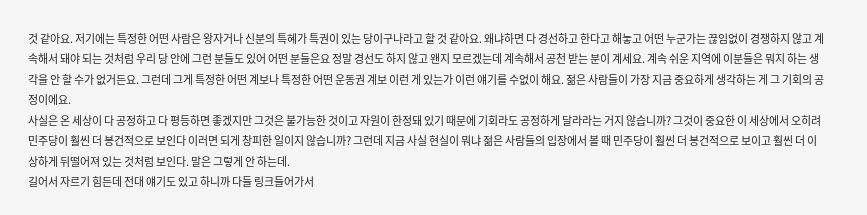것 같아요. 저기에는 특정한 어떤 사람은 왕자거나 신분의 특혜가 특권이 있는 당이구나라고 할 것 같아요. 왜냐하면 다 경선하고 한다고 해놓고 어떤 누군가는 끊임없이 경쟁하지 않고 계속해서 돼야 되는 것처럼 우리 당 안에 그런 분들도 있어 어떤 분들은요 정말 경선도 하지 않고 왠지 모르겠는데 계속해서 공천 받는 분이 계세요. 계속 쉬운 지역에 이분들은 뭐지 하는 생각을 안 할 수가 없거든요. 그런데 그게 특정한 어떤 계보나 특정한 어떤 운동권 계보 이런 게 있는가 이런 얘기를 수없이 해요. 젊은 사람들이 가장 지금 중요하게 생각하는 게 그 기회의 공정이에요.
사실은 온 세상이 다 공정하고 다 평등하면 좋겠지만 그것은 불가능한 것이고 자원이 한정돼 있기 때문에 기회라도 공정하게 달라라는 거지 않습니까? 그것이 중요한 이 세상에서 오히려 민주당이 훨씬 더 봉건적으로 보인다 이러면 되게 창피한 일이지 않습니까? 그런데 지금 사실 현실이 뭐냐 젊은 사람들의 입장에서 볼 때 민주당이 훨씬 더 봉건적으로 보이고 훨씬 더 이상하게 뒤떨어져 있는 것처럼 보인다. 말은 그렇게 안 하는데.
길어서 자르기 힘든데 전대 얘기도 있고 하니까 다들 링크들어가서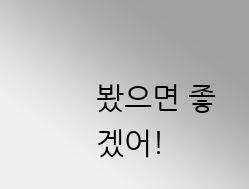봤으면 좋겠어!